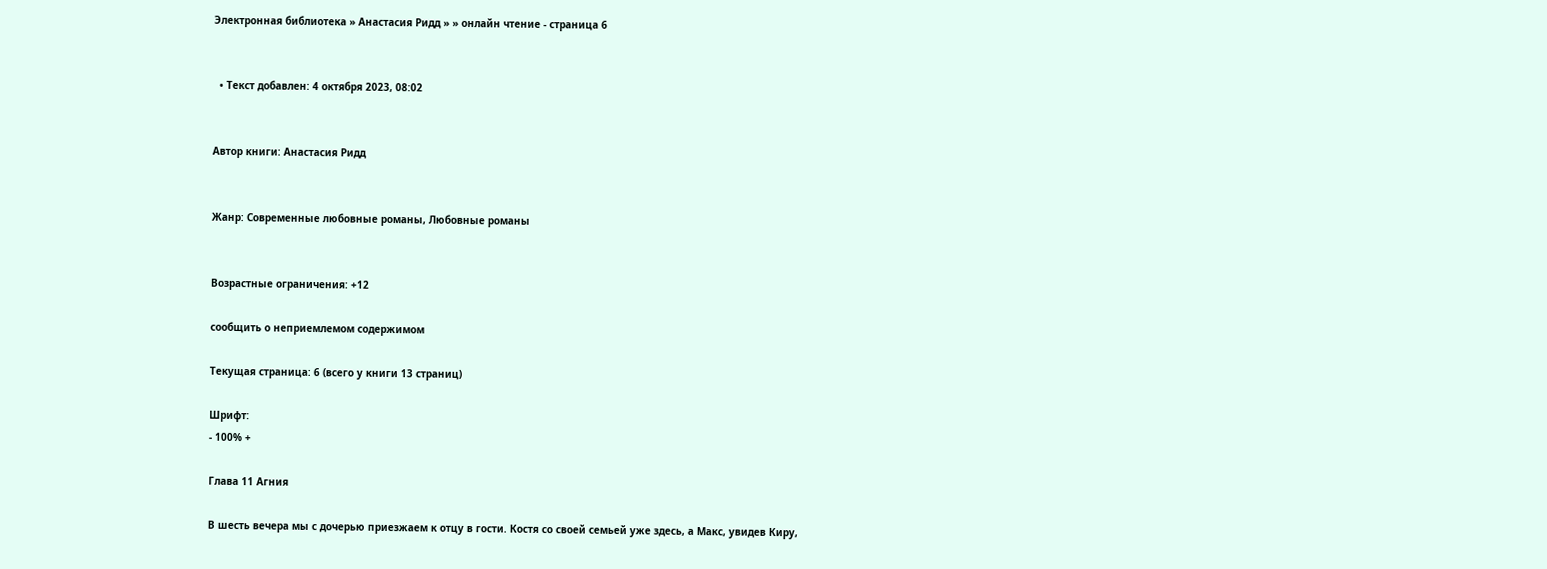Электронная библиотека » Анастасия Ридд » » онлайн чтение - страница 6


  • Текст добавлен: 4 октября 2023, 08:02


Автор книги: Анастасия Ридд


Жанр: Современные любовные романы, Любовные романы


Возрастные ограничения: +12

сообщить о неприемлемом содержимом

Текущая страница: 6 (всего у книги 13 страниц)

Шрифт:
- 100% +

Глава 11 Агния

В шесть вечера мы с дочерью приезжаем к отцу в гости. Костя со своей семьей уже здесь, а Макс, увидев Киру,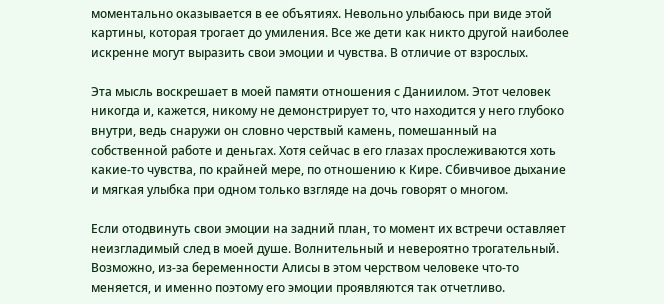моментально оказывается в ее объятиях. Невольно улыбаюсь при виде этой картины, которая трогает до умиления. Все же дети как никто другой наиболее искренне могут выразить свои эмоции и чувства. В отличие от взрослых.

Эта мысль воскрешает в моей памяти отношения с Даниилом. Этот человек никогда и, кажется, никому не демонстрирует то, что находится у него глубоко внутри, ведь снаружи он словно черствый камень, помешанный на собственной работе и деньгах. Хотя сейчас в его глазах прослеживаются хоть какие-то чувства, по крайней мере, по отношению к Кире. Сбивчивое дыхание и мягкая улыбка при одном только взгляде на дочь говорят о многом.

Если отодвинуть свои эмоции на задний план, то момент их встречи оставляет неизгладимый след в моей душе. Волнительный и невероятно трогательный. Возможно, из-за беременности Алисы в этом черством человеке что-то меняется, и именно поэтому его эмоции проявляются так отчетливо.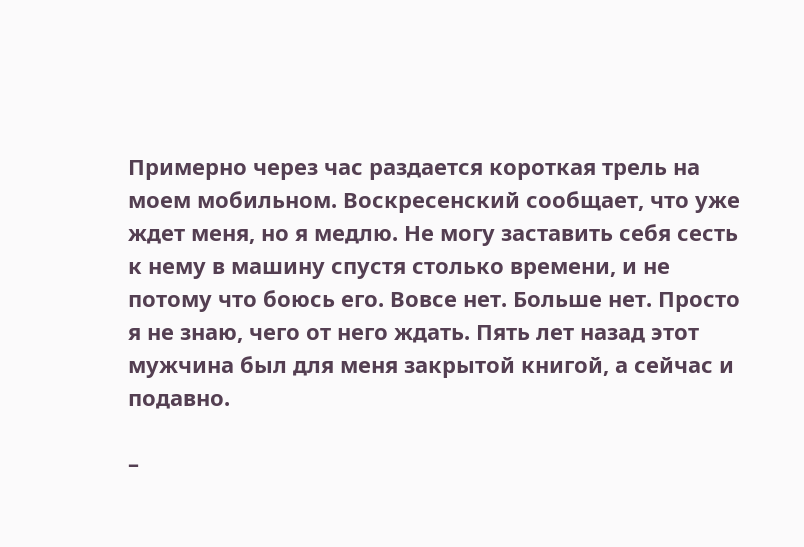Примерно через час раздается короткая трель на моем мобильном. Воскресенский сообщает, что уже ждет меня, но я медлю. Не могу заставить себя сесть к нему в машину спустя столько времени, и не потому что боюсь его. Вовсе нет. Больше нет. Просто я не знаю, чего от него ждать. Пять лет назад этот мужчина был для меня закрытой книгой, а сейчас и подавно.

–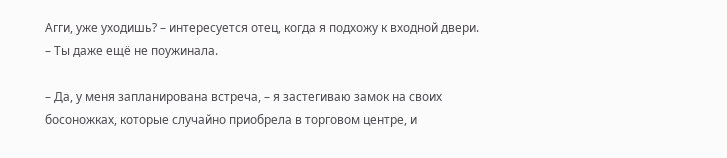Агги, уже уходишь? – интересуется отец, когда я подхожу к входной двери. – Ты даже ещё не поужинала.

– Да, у меня запланирована встреча, – я застегиваю замок на своих босоножках, которые случайно приобрела в торговом центре, и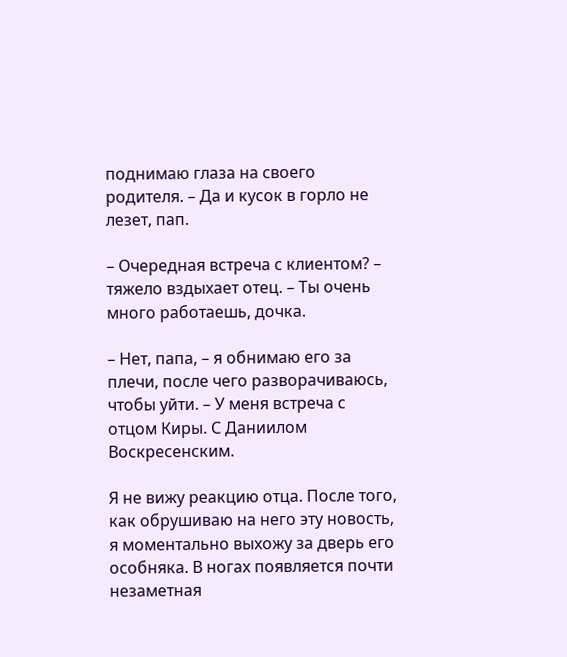поднимаю глаза на своего родителя. – Да и кусок в горло не лезет, пап.

– Очередная встреча с клиентом? – тяжело вздыхает отец. – Ты очень много работаешь, дочка.

– Нет, папа, – я обнимаю его за плечи, после чего разворачиваюсь, чтобы уйти. – У меня встреча с отцом Киры. С Даниилом Воскресенским.

Я не вижу реакцию отца. После того, как обрушиваю на него эту новость, я моментально выхожу за дверь его особняка. В ногах появляется почти незаметная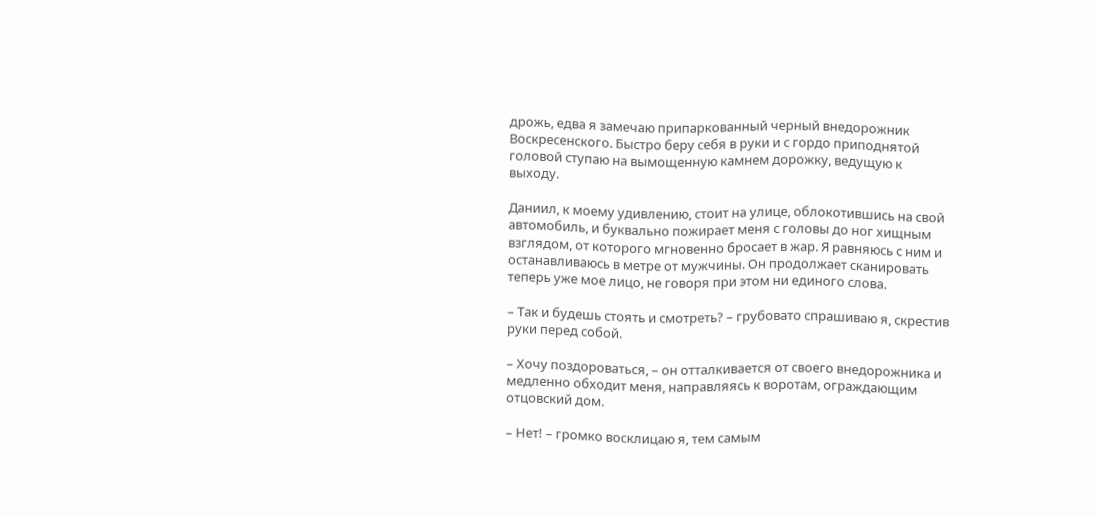дрожь, едва я замечаю припаркованный черный внедорожник Воскресенского. Быстро беру себя в руки и с гордо приподнятой головой ступаю на вымощенную камнем дорожку, ведущую к выходу.

Даниил, к моему удивлению, стоит на улице, облокотившись на свой автомобиль, и буквально пожирает меня с головы до ног хищным взглядом, от которого мгновенно бросает в жар. Я равняюсь с ним и останавливаюсь в метре от мужчины. Он продолжает сканировать теперь уже мое лицо, не говоря при этом ни единого слова.

– Так и будешь стоять и смотреть? – грубовато спрашиваю я, скрестив руки перед собой.

– Хочу поздороваться, – он отталкивается от своего внедорожника и медленно обходит меня, направляясь к воротам, ограждающим отцовский дом.

– Нет! – громко восклицаю я, тем самым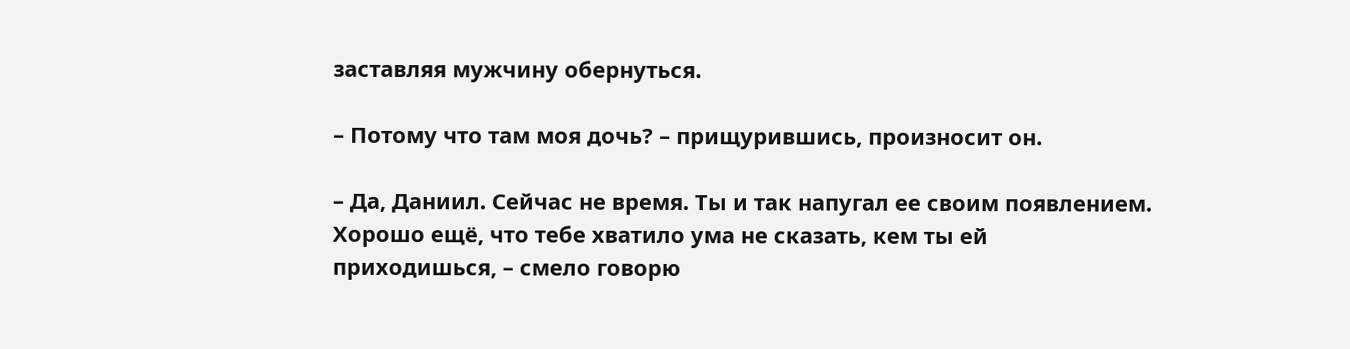заставляя мужчину обернуться.

– Потому что там моя дочь? – прищурившись, произносит он.

– Да, Даниил. Сейчас не время. Ты и так напугал ее своим появлением. Хорошо ещё, что тебе хватило ума не сказать, кем ты ей приходишься, – смело говорю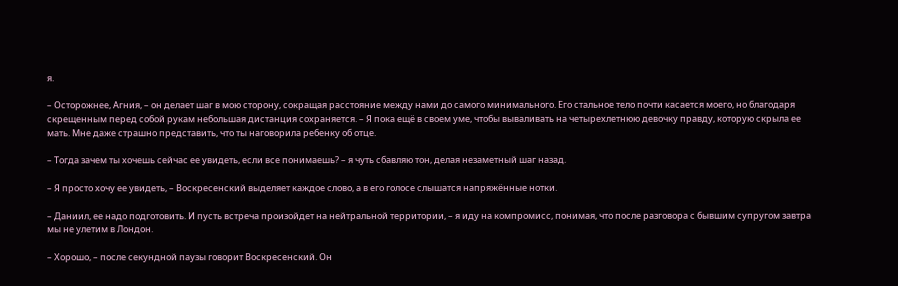я.

– Осторожнее, Агния, – он делает шаг в мою сторону, сокращая расстояние между нами до самого минимального. Его стальное тело почти касается моего, но благодаря скрещенным перед собой рукам небольшая дистанция сохраняется. – Я пока ещё в своем уме, чтобы вываливать на четырехлетнюю девочку правду, которую скрыла ее мать. Мне даже страшно представить, что ты наговорила ребенку об отце.

– Тогда зачем ты хочешь сейчас ее увидеть, если все понимаешь? – я чуть сбавляю тон, делая незаметный шаг назад.

– Я просто хочу ее увидеть, – Воскресенский выделяет каждое слово, а в его голосе слышатся напряжённые нотки.

– Даниил, ее надо подготовить. И пусть встреча произойдет на нейтральной территории, – я иду на компромисс, понимая, что после разговора с бывшим супругом завтра мы не улетим в Лондон.

– Хорошо, – после секундной паузы говорит Воскресенский. Он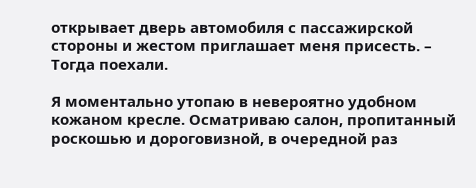открывает дверь автомобиля с пассажирской стороны и жестом приглашает меня присесть. – Тогда поехали.

Я моментально утопаю в невероятно удобном кожаном кресле. Осматриваю салон, пропитанный роскошью и дороговизной, в очередной раз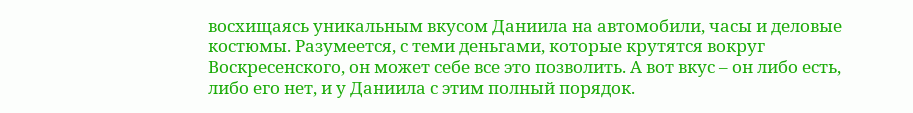восхищаясь уникальным вкусом Даниила на автомобили, часы и деловые костюмы. Разумеется, с теми деньгами, которые крутятся вокруг Воскресенского, он может себе все это позволить. А вот вкус – он либо есть, либо его нет, и у Даниила с этим полный порядок.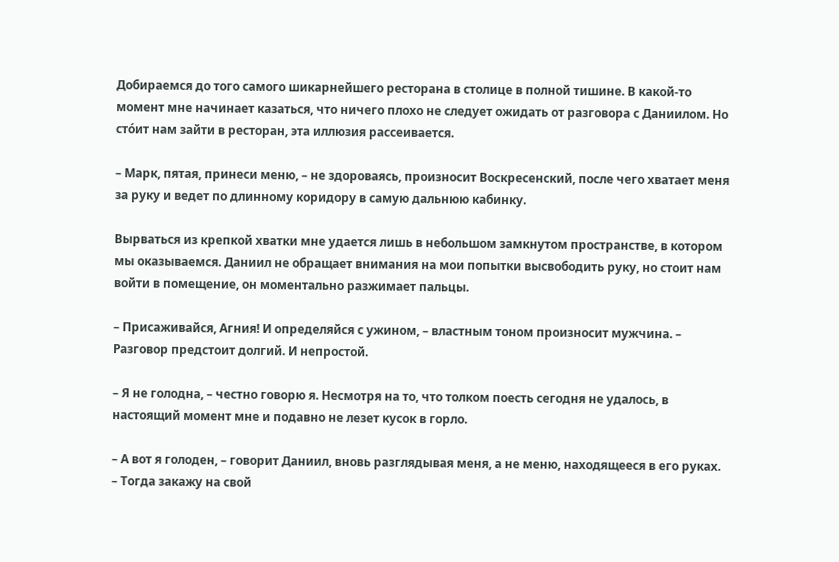Добираемся до того самого шикарнейшего ресторана в столице в полной тишине. В какой-то момент мне начинает казаться, что ничего плохо не следует ожидать от разговора с Даниилом. Но сто́ит нам зайти в ресторан, эта иллюзия рассеивается.

– Марк, пятая, принеси меню, – не здороваясь, произносит Воскресенский, после чего хватает меня за руку и ведет по длинному коридору в самую дальнюю кабинку.

Вырваться из крепкой хватки мне удается лишь в небольшом замкнутом пространстве, в котором мы оказываемся. Даниил не обращает внимания на мои попытки высвободить руку, но стоит нам войти в помещение, он моментально разжимает пальцы.

– Присаживайся, Агния! И определяйся с ужином, – властным тоном произносит мужчина. – Разговор предстоит долгий. И непростой.

– Я не голодна, – честно говорю я. Несмотря на то, что толком поесть сегодня не удалось, в настоящий момент мне и подавно не лезет кусок в горло.

– А вот я голоден, – говорит Даниил, вновь разглядывая меня, а не меню, находящееся в его руках. – Тогда закажу на свой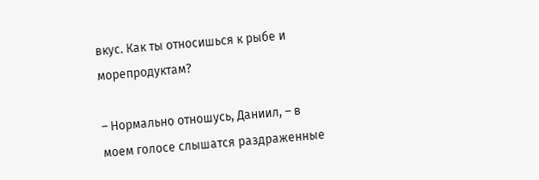вкус. Как ты относишься к рыбе и морепродуктам?

– Нормально отношусь, Даниил, – в моем голосе слышатся раздраженные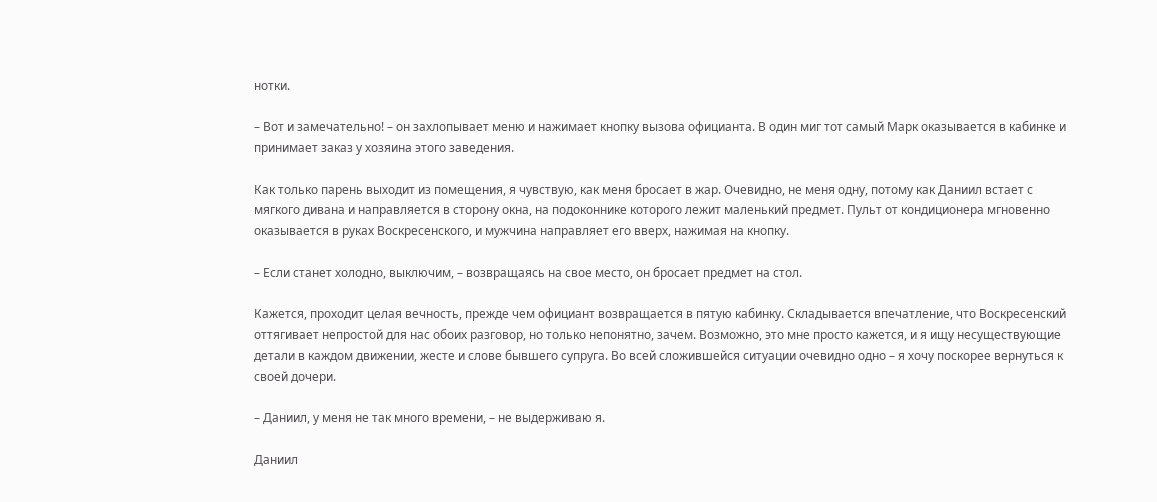нотки.

– Вот и замечательно! – он захлопывает меню и нажимает кнопку вызова официанта. В один миг тот самый Марк оказывается в кабинке и принимает заказ у хозяина этого заведения.

Как только парень выходит из помещения, я чувствую, как меня бросает в жар. Очевидно, не меня одну, потому как Даниил встает с мягкого дивана и направляется в сторону окна, на подоконнике которого лежит маленький предмет. Пульт от кондиционера мгновенно оказывается в руках Воскресенского, и мужчина направляет его вверх, нажимая на кнопку.

– Если станет холодно, выключим, – возвращаясь на свое место, он бросает предмет на стол.

Кажется, проходит целая вечность, прежде чем официант возвращается в пятую кабинку. Складывается впечатление, что Воскресенский оттягивает непростой для нас обоих разговор, но только непонятно, зачем. Возможно, это мне просто кажется, и я ищу несуществующие детали в каждом движении, жесте и слове бывшего супруга. Во всей сложившейся ситуации очевидно одно – я хочу поскорее вернуться к своей дочери.

– Даниил, у меня не так много времени, – не выдерживаю я.

Даниил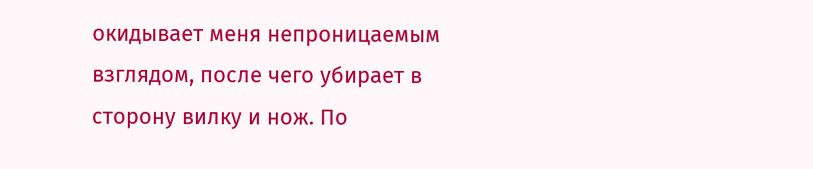окидывает меня непроницаемым взглядом, после чего убирает в сторону вилку и нож. По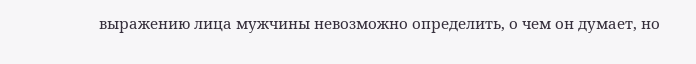выражению лица мужчины невозможно определить, о чем он думает, но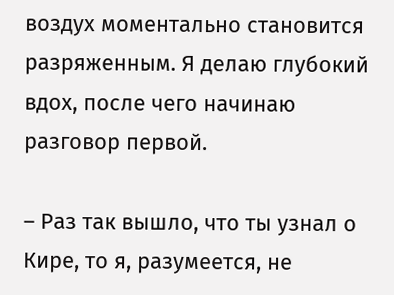воздух моментально становится разряженным. Я делаю глубокий вдох, после чего начинаю разговор первой.

– Раз так вышло, что ты узнал о Кире, то я, разумеется, не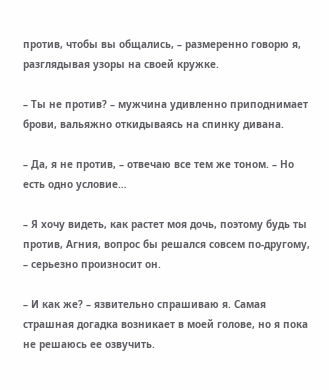против, чтобы вы общались, – размеренно говорю я, разглядывая узоры на своей кружке.

– Ты не против? – мужчина удивленно приподнимает брови, вальяжно откидываясь на спинку дивана.

– Да, я не против, – отвечаю все тем же тоном. – Но есть одно условие…

– Я хочу видеть, как растет моя дочь, поэтому будь ты против, Агния, вопрос бы решался совсем по-другому, – серьезно произносит он.

– И как же? – язвительно спрашиваю я. Самая страшная догадка возникает в моей голове, но я пока не решаюсь ее озвучить.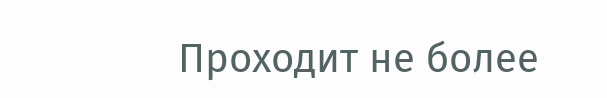Проходит не более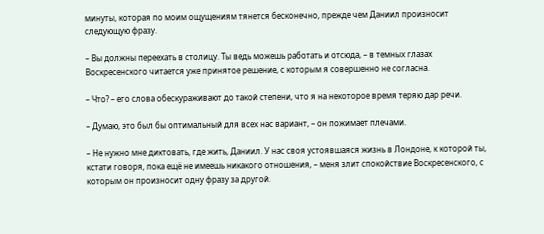минуты, которая по моим ощущениям тянется бесконечно, прежде чем Даниил произносит следующую фразу.

– Вы должны переехать в столицу. Ты ведь можешь работать и отсюда, – в темных глазах Воскресенского читается уже принятое решение, с которым я совершенно не согласна.

– Что? – его слова обескураживают до такой степени, что я на некоторое время теряю дар речи.

– Думаю, это был бы оптимальный для всех нас вариант, – он пожимает плечами.

– Не нужно мне диктовать, где жить, Даниил. У нас своя устоявшаяся жизнь в Лондоне, к которой ты, кстати говоря, пока ещё не имеешь никакого отношения, – меня злит спокойствие Воскресенского, с которым он произносит одну фразу за другой.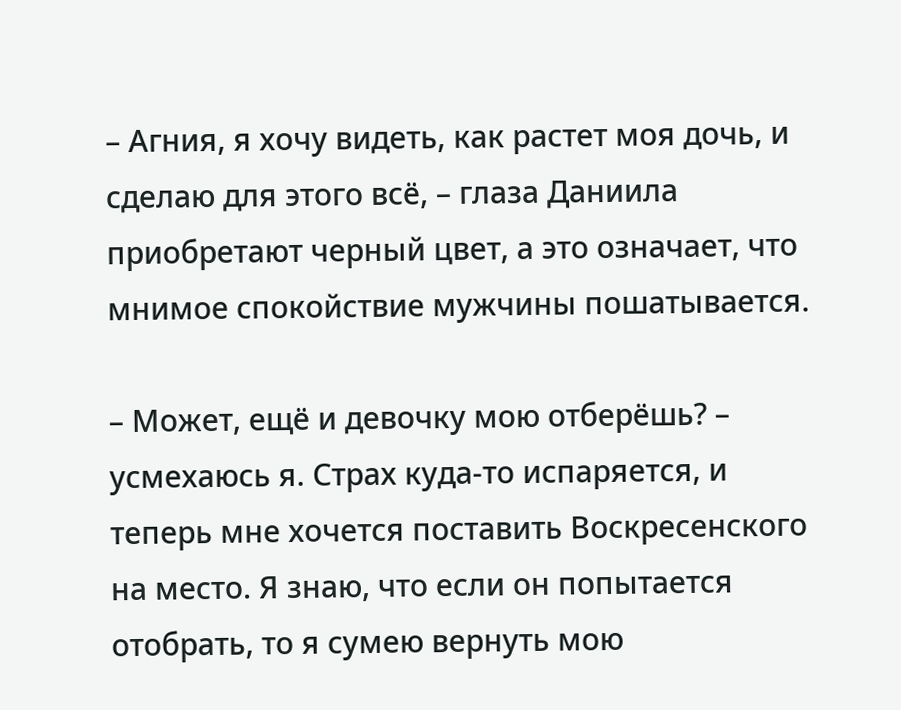– Агния, я хочу видеть, как растет моя дочь, и сделаю для этого всё, – глаза Даниила приобретают черный цвет, а это означает, что мнимое спокойствие мужчины пошатывается.

– Может, ещё и девочку мою отберёшь? – усмехаюсь я. Страх куда-то испаряется, и теперь мне хочется поставить Воскресенского на место. Я знаю, что если он попытается отобрать, то я сумею вернуть мою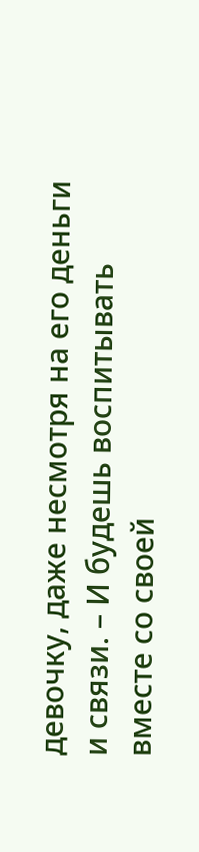девочку, даже несмотря на его деньги и связи. – И будешь воспитывать вместе со своей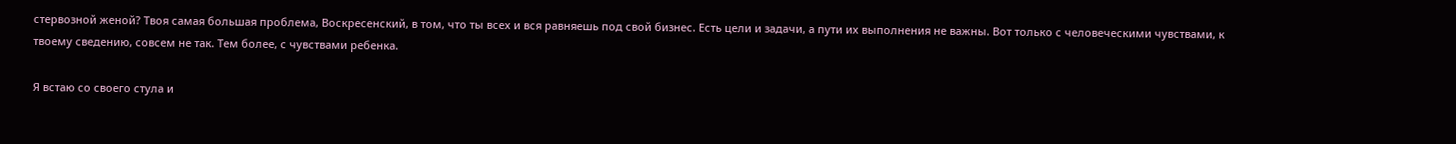стервозной женой? Твоя самая большая проблема, Воскресенский, в том, что ты всех и вся равняешь под свой бизнес. Есть цели и задачи, а пути их выполнения не важны. Вот только с человеческими чувствами, к твоему сведению, совсем не так. Тем более, с чувствами ребенка.

Я встаю со своего стула и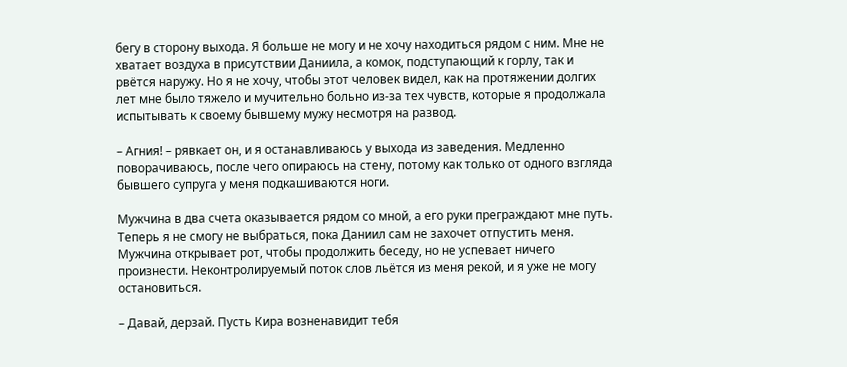бегу в сторону выхода. Я больше не могу и не хочу находиться рядом с ним. Мне не хватает воздуха в присутствии Даниила, а комок, подступающий к горлу, так и рвётся наружу. Но я не хочу, чтобы этот человек видел, как на протяжении долгих лет мне было тяжело и мучительно больно из-за тех чувств, которые я продолжала испытывать к своему бывшему мужу несмотря на развод.

– Агния! – рявкает он, и я останавливаюсь у выхода из заведения. Медленно поворачиваюсь, после чего опираюсь на стену, потому как только от одного взгляда бывшего супруга у меня подкашиваются ноги.

Мужчина в два счета оказывается рядом со мной, а его руки преграждают мне путь. Теперь я не смогу не выбраться, пока Даниил сам не захочет отпустить меня. Мужчина открывает рот, чтобы продолжить беседу, но не успевает ничего произнести. Неконтролируемый поток слов льётся из меня рекой, и я уже не могу остановиться.

– Давай, дерзай. Пусть Кира возненавидит тебя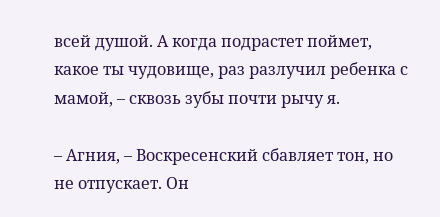всей душой. А когда подрастет поймет, какое ты чудовище, раз разлучил ребенка с мамой, – сквозь зубы почти рычу я.

– Агния, – Воскресенский сбавляет тон, но не отпускает. Он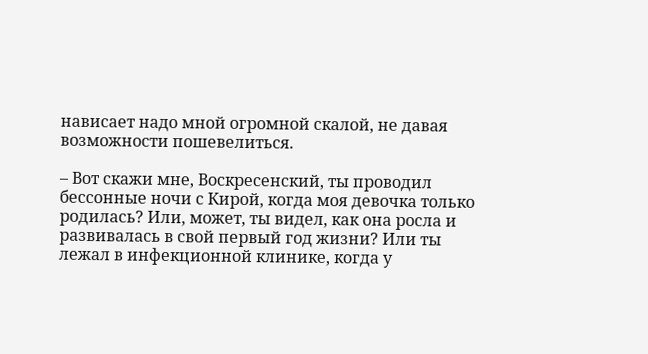нависает надо мной огромной скалой, не давая возможности пошевелиться.

– Вот скажи мне, Воскресенский, ты проводил бессонные ночи с Кирой, когда моя девочка только родилась? Или, может, ты видел, как она росла и развивалась в свой первый год жизни? Или ты лежал в инфекционной клинике, когда у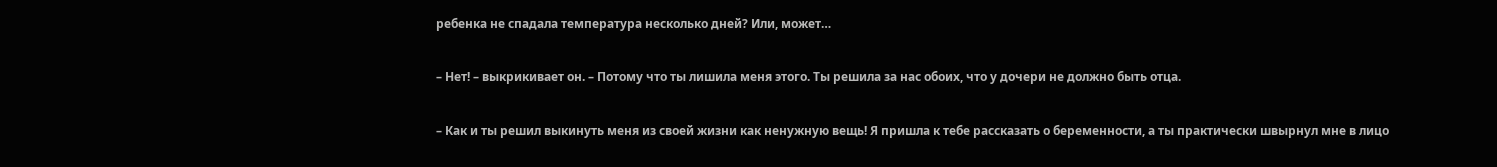ребенка не спадала температура несколько дней? Или, может…

– Нет! – выкрикивает он. – Потому что ты лишила меня этого. Ты решила за нас обоих, что у дочери не должно быть отца.

– Как и ты решил выкинуть меня из своей жизни как ненужную вещь! Я пришла к тебе рассказать о беременности, а ты практически швырнул мне в лицо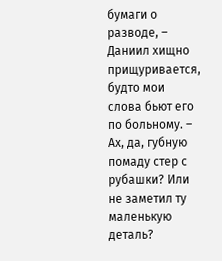бумаги о разводе, – Даниил хищно прищуривается, будто мои слова бьют его по больному. – Ах, да, губную помаду стер с рубашки? Или не заметил ту маленькую деталь?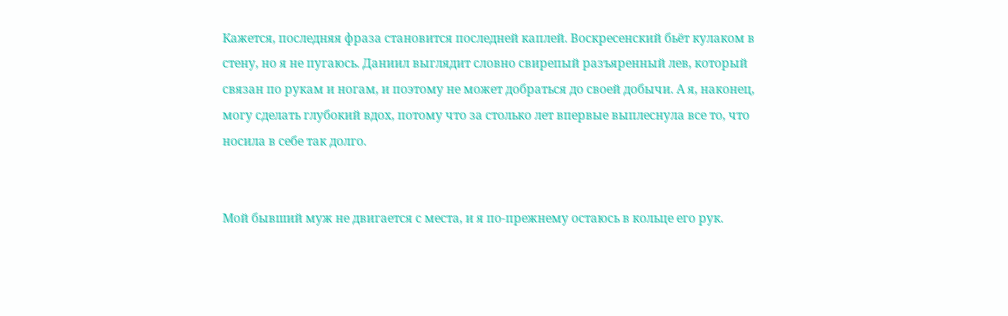Кажется, последняя фраза становится последней каплей. Воскресенский бьёт кулаком в стену, но я не пугаюсь. Даниил выглядит словно свирепый разъяренный лев, который связан по рукам и ногам, и поэтому не может добраться до своей добычи. А я, наконец, могу сделать глубокий вдох, потому что за столько лет впервые выплеснула все то, что носила в себе так долго.


Мой бывший муж не двигается с места, и я по-прежнему остаюсь в кольце его рук.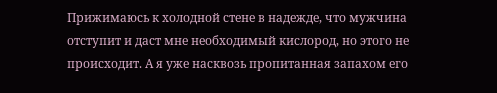Прижимаюсь к холодной стене в надежде, что мужчина отступит и даст мне необходимый кислород, но этого не происходит. А я уже насквозь пропитанная запахом его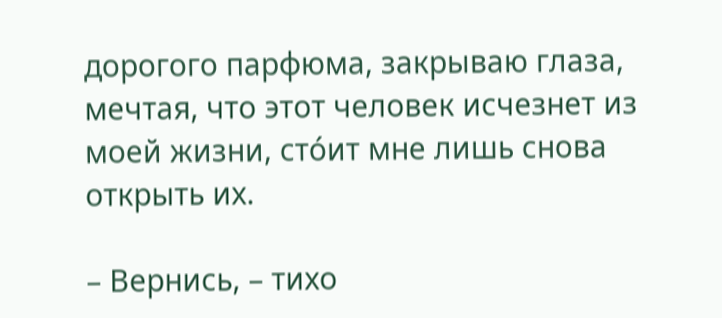дорогого парфюма, закрываю глаза, мечтая, что этот человек исчезнет из моей жизни, сто́ит мне лишь снова открыть их.

– Вернись, – тихо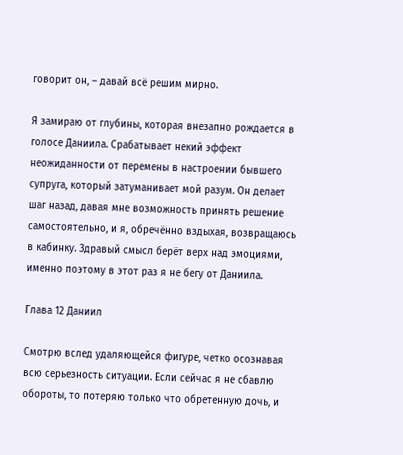говорит он, – давай всё решим мирно.

Я замираю от глубины, которая внезапно рождается в голосе Даниила. Срабатывает некий эффект неожиданности от перемены в настроении бывшего супруга, который затуманивает мой разум. Он делает шаг назад, давая мне возможность принять решение самостоятельно, и я, обречённо вздыхая, возвращаюсь в кабинку. Здравый смысл берёт верх над эмоциями, именно поэтому в этот раз я не бегу от Даниила.

Глава 12 Даниил

Смотрю вслед удаляющейся фигуре, четко осознавая всю серьезность ситуации. Если сейчас я не сбавлю обороты, то потеряю только что обретенную дочь, и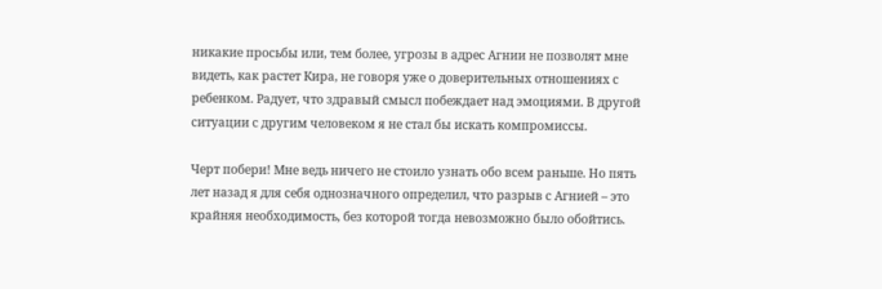никакие просьбы или, тем более, угрозы в адрес Агнии не позволят мне видеть, как растет Кира, не говоря уже о доверительных отношениях с ребенком. Радует, что здравый смысл побеждает над эмоциями. В другой ситуации с другим человеком я не стал бы искать компромиссы.

Черт побери! Мне ведь ничего не стоило узнать обо всем раньше. Но пять лет назад я для себя однозначного определил, что разрыв с Агнией – это крайняя необходимость, без которой тогда невозможно было обойтись.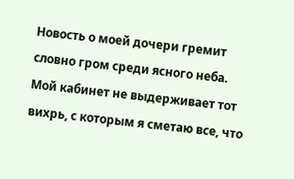Новость о моей дочери гремит словно гром среди ясного неба. Мой кабинет не выдерживает тот вихрь, с которым я сметаю все, что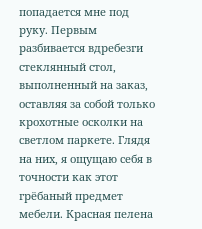попадается мне под руку. Первым разбивается вдребезги стеклянный стол, выполненный на заказ, оставляя за собой только крохотные осколки на светлом паркете. Глядя на них, я ощущаю себя в точности как этот грёбаный предмет мебели. Красная пелена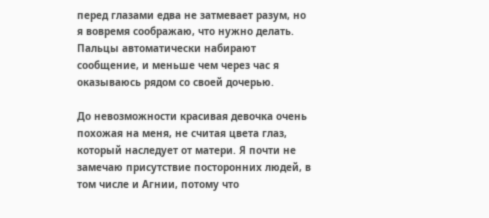перед глазами едва не затмевает разум, но я вовремя соображаю, что нужно делать. Пальцы автоматически набирают сообщение, и меньше чем через час я оказываюсь рядом со своей дочерью.

До невозможности красивая девочка очень похожая на меня, не считая цвета глаз, который наследует от матери. Я почти не замечаю присутствие посторонних людей, в том числе и Агнии, потому что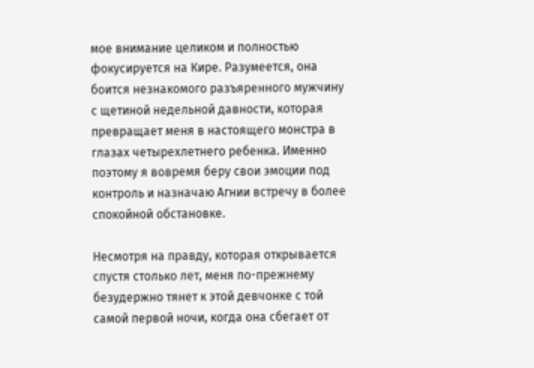мое внимание целиком и полностью фокусируется на Кире. Разумеется, она боится незнакомого разъяренного мужчину с щетиной недельной давности, которая превращает меня в настоящего монстра в глазах четырехлетнего ребенка. Именно поэтому я вовремя беру свои эмоции под контроль и назначаю Агнии встречу в более спокойной обстановке.

Несмотря на правду, которая открывается спустя столько лет, меня по-прежнему безудержно тянет к этой девчонке с той самой первой ночи, когда она сбегает от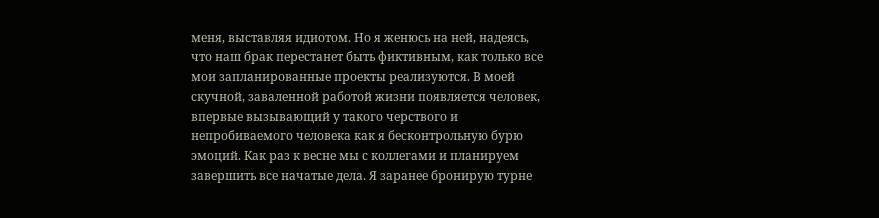меня, выставляя идиотом. Но я женюсь на ней, надеясь, что наш брак перестанет быть фиктивным, как только все мои запланированные проекты реализуются. В моей скучной, заваленной работой жизни появляется человек, впервые вызывающий у такого черствого и непробиваемого человека как я бесконтрольную бурю эмоций. Как раз к весне мы с коллегами и планируем завершить все начатые дела. Я заранее бронирую турне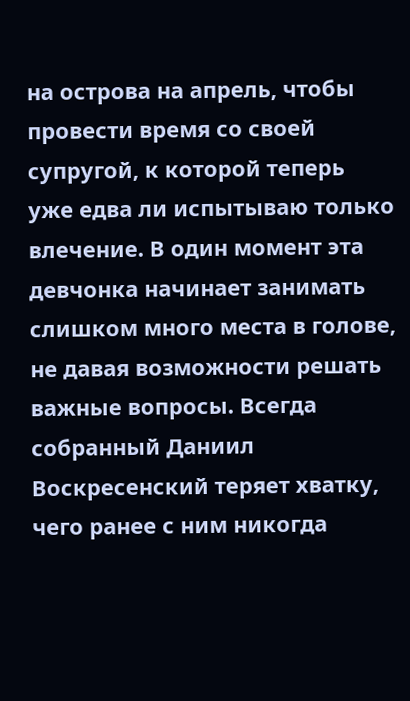на острова на апрель, чтобы провести время со своей супругой, к которой теперь уже едва ли испытываю только влечение. В один момент эта девчонка начинает занимать слишком много места в голове, не давая возможности решать важные вопросы. Всегда собранный Даниил Воскресенский теряет хватку, чего ранее с ним никогда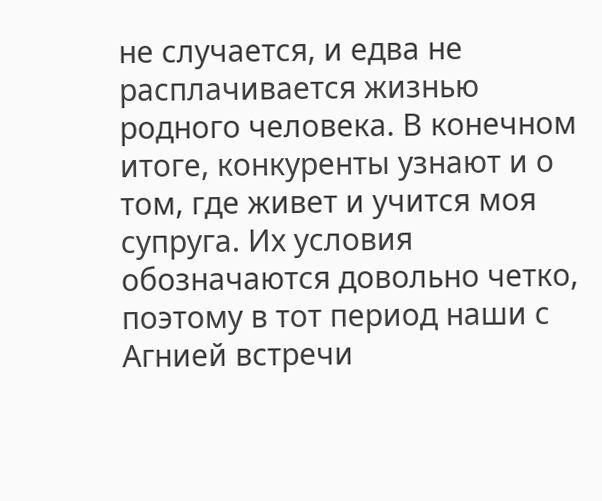не случается, и едва не расплачивается жизнью родного человека. В конечном итоге, конкуренты узнают и о том, где живет и учится моя супруга. Их условия обозначаются довольно четко, поэтому в тот период наши с Агнией встречи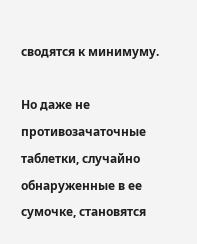сводятся к минимуму.

Но даже не противозачаточные таблетки, случайно обнаруженные в ее сумочке, становятся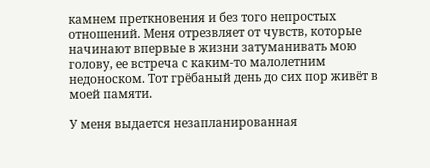камнем преткновения и без того непростых отношений. Меня отрезвляет от чувств, которые начинают впервые в жизни затуманивать мою голову, ее встреча с каким-то малолетним недоноском. Тот грёбаный день до сих пор живёт в моей памяти.

У меня выдается незапланированная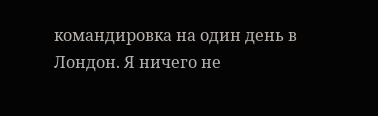командировка на один день в Лондон. Я ничего не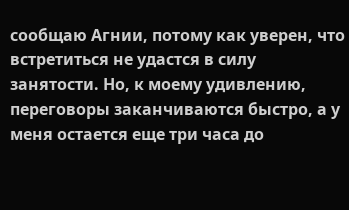сообщаю Агнии, потому как уверен, что встретиться не удастся в силу занятости. Но, к моему удивлению, переговоры заканчиваются быстро, а у меня остается еще три часа до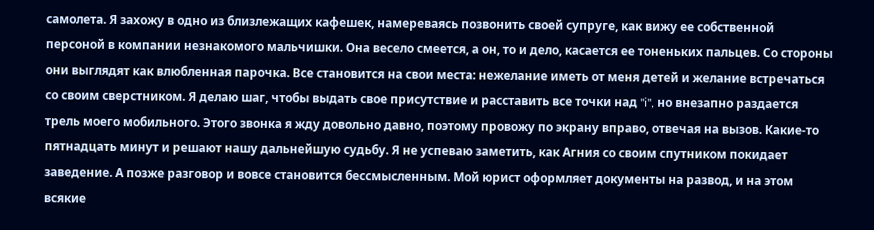самолета. Я захожу в одно из близлежащих кафешек, намереваясь позвонить своей супруге, как вижу ее собственной персоной в компании незнакомого мальчишки. Она весело смеется, а он, то и дело, касается ее тоненьких пальцев. Со стороны они выглядят как влюбленная парочка. Все становится на свои места: нежелание иметь от меня детей и желание встречаться со своим сверстником. Я делаю шаг, чтобы выдать свое присутствие и расставить все точки над "i", но внезапно раздается трель моего мобильного. Этого звонка я жду довольно давно, поэтому провожу по экрану вправо, отвечая на вызов. Какие-то пятнадцать минут и решают нашу дальнейшую судьбу. Я не успеваю заметить, как Агния со своим спутником покидает заведение. А позже разговор и вовсе становится бессмысленным. Мой юрист оформляет документы на развод, и на этом всякие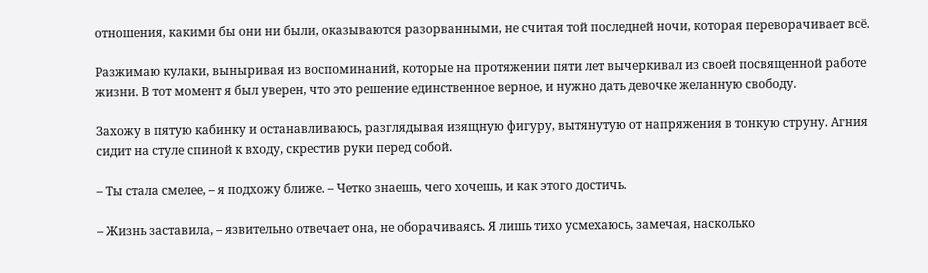отношения, какими бы они ни были, оказываются разорванными, не считая той последней ночи, которая переворачивает всё.

Разжимаю кулаки, выныривая из воспоминаний, которые на протяжении пяти лет вычеркивал из своей посвященной работе жизни. В тот момент я был уверен, что это решение единственное верное, и нужно дать девочке желанную свободу.

Захожу в пятую кабинку и останавливаюсь, разглядывая изящную фигуру, вытянутую от напряжения в тонкую струну. Агния сидит на стуле спиной к входу, скрестив руки перед собой.

– Ты стала смелее, – я подхожу ближе. – Четко знаешь, чего хочешь, и как этого достичь.

– Жизнь заставила, – язвительно отвечает она, не оборачиваясь. Я лишь тихо усмехаюсь, замечая, насколько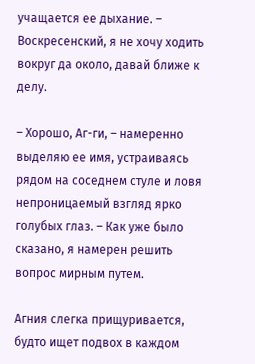учащается ее дыхание. – Воскресенский, я не хочу ходить вокруг да около, давай ближе к делу.

– Хорошо, Аг-ги, – намеренно выделяю ее имя, устраиваясь рядом на соседнем стуле и ловя непроницаемый взгляд ярко голубых глаз. – Как уже было сказано, я намерен решить вопрос мирным путем.

Агния слегка прищуривается, будто ищет подвох в каждом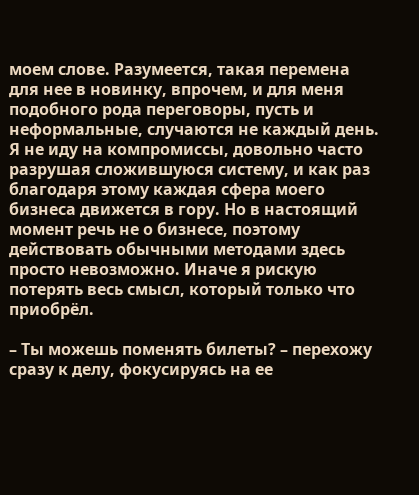моем слове. Разумеется, такая перемена для нее в новинку, впрочем, и для меня подобного рода переговоры, пусть и неформальные, случаются не каждый день. Я не иду на компромиссы, довольно часто разрушая сложившуюся систему, и как раз благодаря этому каждая сфера моего бизнеса движется в гору. Но в настоящий момент речь не о бизнесе, поэтому действовать обычными методами здесь просто невозможно. Иначе я рискую потерять весь смысл, который только что приобрёл.

– Ты можешь поменять билеты? – перехожу сразу к делу, фокусируясь на ее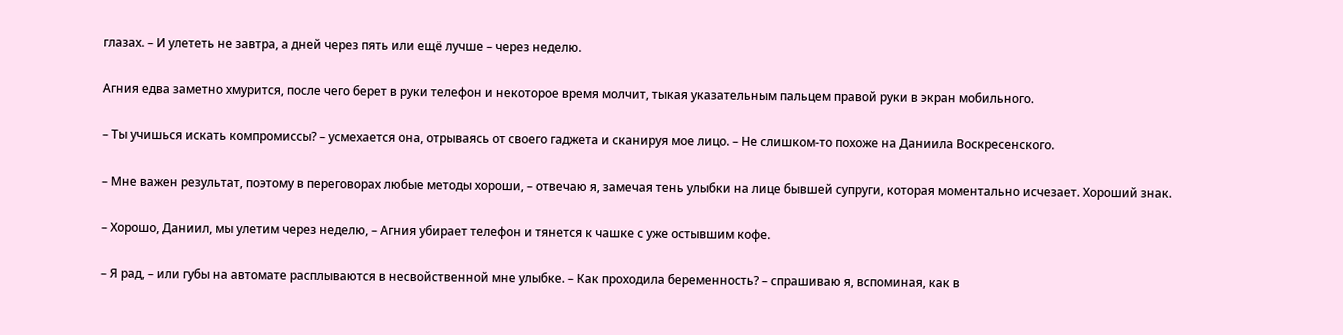глазах. – И улететь не завтра, а дней через пять или ещё лучше – через неделю.

Агния едва заметно хмурится, после чего берет в руки телефон и некоторое время молчит, тыкая указательным пальцем правой руки в экран мобильного.

– Ты учишься искать компромиссы? – усмехается она, отрываясь от своего гаджета и сканируя мое лицо. – Не слишком-то похоже на Даниила Воскресенского.

– Мне важен результат, поэтому в переговорах любые методы хороши, – отвечаю я, замечая тень улыбки на лице бывшей супруги, которая моментально исчезает. Хороший знак.

– Хорошо, Даниил, мы улетим через неделю, – Агния убирает телефон и тянется к чашке с уже остывшим кофе.

– Я рад, – или губы на автомате расплываются в несвойственной мне улыбке. – Как проходила беременность? – спрашиваю я, вспоминая, как в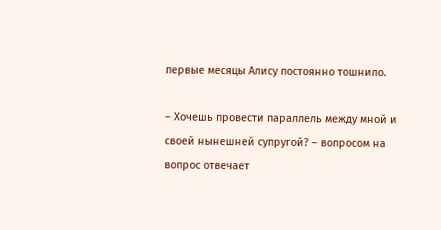первые месяцы Алису постоянно тошнило.

– Хочешь провести параллель между мной и своей нынешней супругой? – вопросом на вопрос отвечает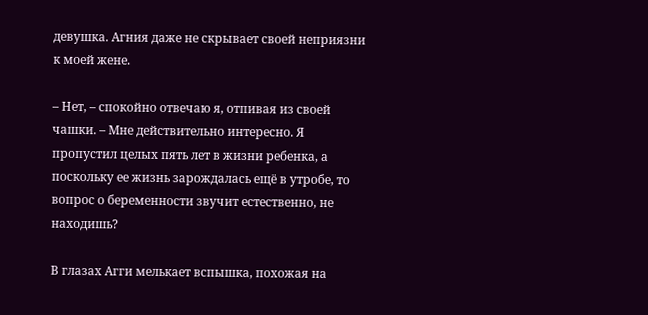девушка. Агния даже не скрывает своей неприязни к моей жене.

– Нет, – спокойно отвечаю я, отпивая из своей чашки. – Мне действительно интересно. Я пропустил целых пять лет в жизни ребенка, а поскольку ее жизнь зарождалась ещё в утробе, то вопрос о беременности звучит естественно, не находишь?

В глазах Агги мелькает вспышка, похожая на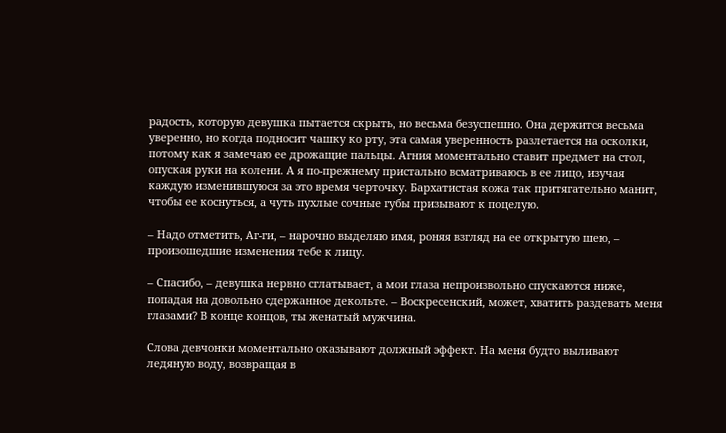радость, которую девушка пытается скрыть, но весьма безуспешно. Она держится весьма уверенно, но когда подносит чашку ко рту, эта самая уверенность разлетается на осколки, потому как я замечаю ее дрожащие пальцы. Агния моментально ставит предмет на стол, опуская руки на колени. А я по-прежнему пристально всматриваюсь в ее лицо, изучая каждую изменившуюся за это время черточку. Бархатистая кожа так притягательно манит, чтобы ее коснуться, а чуть пухлые сочные губы призывают к поцелую.

– Надо отметить, Аг-ги, – нарочно выделяю имя, роняя взгляд на ее открытую шею, – произошедшие изменения тебе к лицу.

– Спасибо, – девушка нервно сглатывает, а мои глаза непроизвольно спускаются ниже, попадая на довольно сдержанное декольте. – Воскресенский, может, хватить раздевать меня глазами? В конце концов, ты женатый мужчина.

Слова девчонки моментально оказывают должный эффект. На меня будто выливают ледяную воду, возвращая в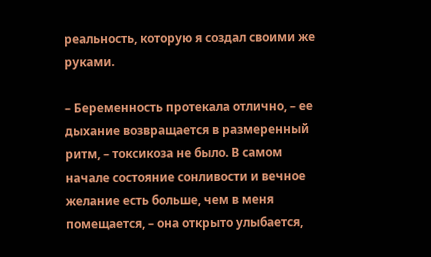реальность, которую я создал своими же руками.

– Беременность протекала отлично, – ее дыхание возвращается в размеренный ритм, – токсикоза не было. В самом начале состояние сонливости и вечное желание есть больше, чем в меня помещается, – она открыто улыбается,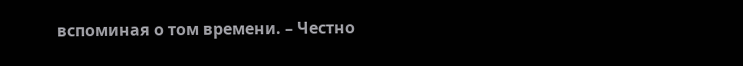вспоминая о том времени. – Честно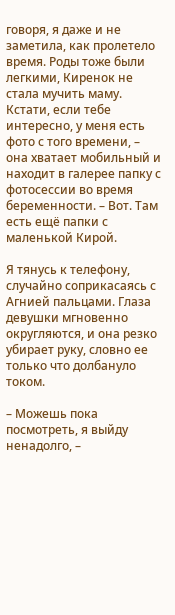говоря, я даже и не заметила, как пролетело время. Роды тоже были легкими, Киренок не стала мучить маму. Кстати, если тебе интересно, у меня есть фото с того времени, – она хватает мобильный и находит в галерее папку с фотосессии во время беременности. – Вот. Там есть ещё папки с маленькой Кирой.

Я тянусь к телефону, случайно соприкасаясь с Агнией пальцами. Глаза девушки мгновенно округляются, и она резко убирает руку, словно ее только что долбануло током.

– Можешь пока посмотреть, я выйду ненадолго, –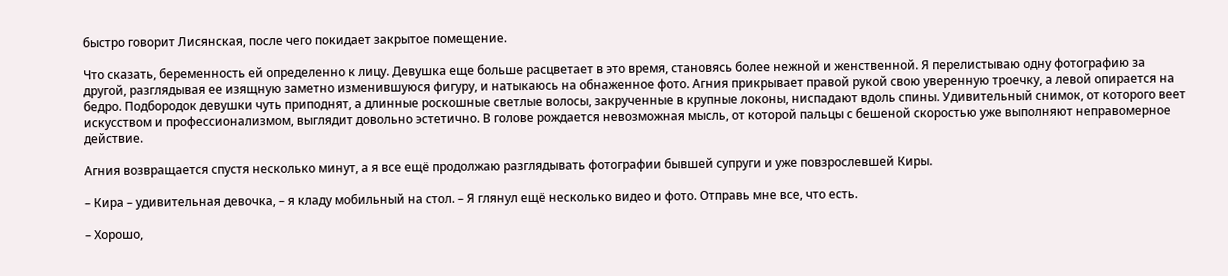быстро говорит Лисянская, после чего покидает закрытое помещение.

Что сказать, беременность ей определенно к лицу. Девушка еще больше расцветает в это время, становясь более нежной и женственной. Я перелистываю одну фотографию за другой, разглядывая ее изящную заметно изменившуюся фигуру, и натыкаюсь на обнаженное фото. Агния прикрывает правой рукой свою уверенную троечку, а левой опирается на бедро. Подбородок девушки чуть приподнят, а длинные роскошные светлые волосы, закрученные в крупные локоны, ниспадают вдоль спины. Удивительный снимок, от которого веет искусством и профессионализмом, выглядит довольно эстетично. В голове рождается невозможная мысль, от которой пальцы с бешеной скоростью уже выполняют неправомерное действие.

Агния возвращается спустя несколько минут, а я все ещё продолжаю разглядывать фотографии бывшей супруги и уже повзрослевшей Киры.

– Кира – удивительная девочка, – я кладу мобильный на стол. – Я глянул ещё несколько видео и фото. Отправь мне все, что есть.

– Хорошо,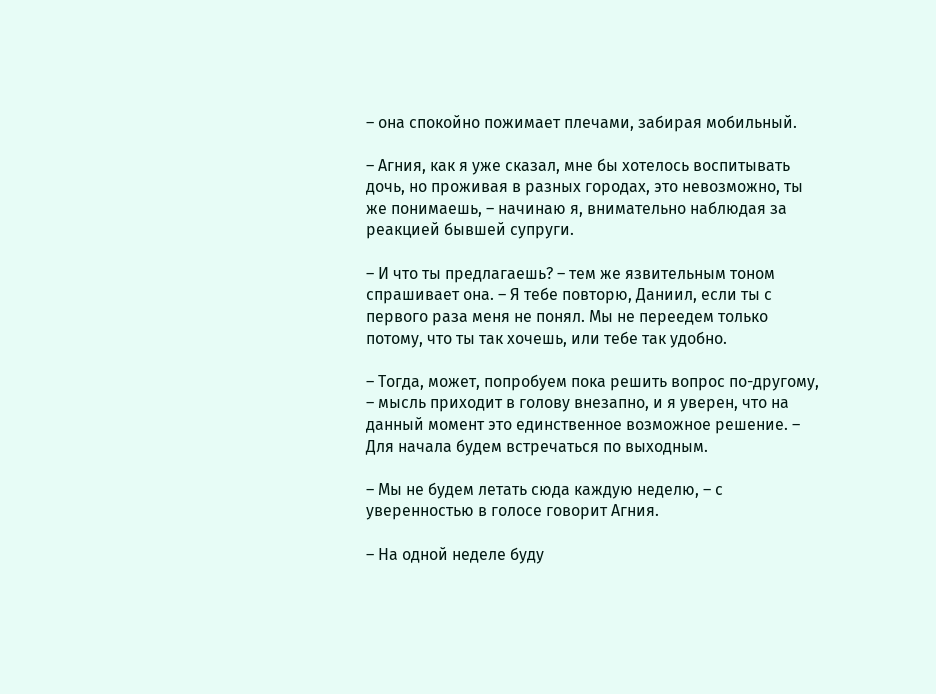– она спокойно пожимает плечами, забирая мобильный.

– Агния, как я уже сказал, мне бы хотелось воспитывать дочь, но проживая в разных городах, это невозможно, ты же понимаешь, – начинаю я, внимательно наблюдая за реакцией бывшей супруги.

– И что ты предлагаешь? – тем же язвительным тоном спрашивает она. – Я тебе повторю, Даниил, если ты с первого раза меня не понял. Мы не переедем только потому, что ты так хочешь, или тебе так удобно.

– Тогда, может, попробуем пока решить вопрос по-другому, – мысль приходит в голову внезапно, и я уверен, что на данный момент это единственное возможное решение. – Для начала будем встречаться по выходным.

– Мы не будем летать сюда каждую неделю, – с уверенностью в голосе говорит Агния.

– На одной неделе буду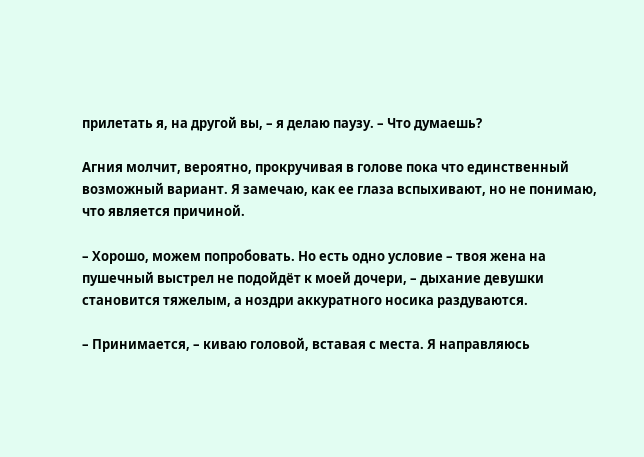прилетать я, на другой вы, – я делаю паузу. – Что думаешь?

Агния молчит, вероятно, прокручивая в голове пока что единственный возможный вариант. Я замечаю, как ее глаза вспыхивают, но не понимаю, что является причиной.

– Хорошо, можем попробовать. Но есть одно условие – твоя жена на пушечный выстрел не подойдёт к моей дочери, – дыхание девушки становится тяжелым, а ноздри аккуратного носика раздуваются.

– Принимается, – киваю головой, вставая с места. Я направляюсь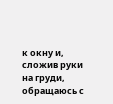к окну и, сложив руки на груди, обращаюсь с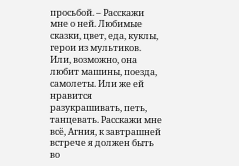просьбой. – Расскажи мне о ней. Любимые сказки, цвет, еда, куклы, герои из мультиков. Или, возможно, она любит машины, поезда, самолеты. Или же ей нравится разукрашивать, петь, танцевать. Расскажи мне всё, Агния, к завтрашней встрече я должен быть во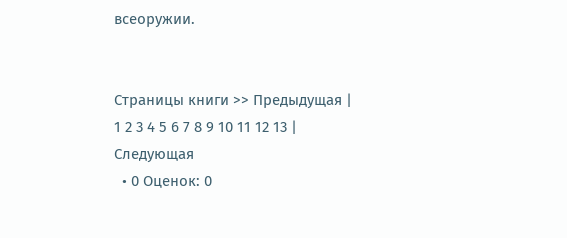всеоружии.


Страницы книги >> Предыдущая | 1 2 3 4 5 6 7 8 9 10 11 12 13 | Следующая
  • 0 Оценок: 0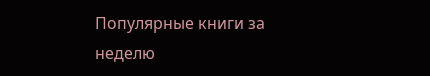Популярные книги за неделю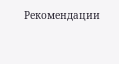Рекомендации